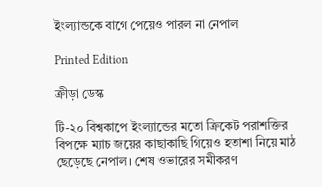ইংল্যান্ডকে বাগে পেয়েও পারল না নেপাল

Printed Edition

ক্রীড়া ডেস্ক

টি-২০ বিশ্বকাপে ইংল্যান্ডের মতো ক্রিকেট পরাশক্তির বিপক্ষে ম্যাচ জয়ের কাছাকাছি গিয়েও হতাশা নিয়ে মাঠ ছেড়েছে নেপাল। শেষ ওভারের সমীকরণ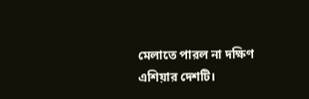মেলাতে পারল না দক্ষিণ এশিয়ার দেশটি।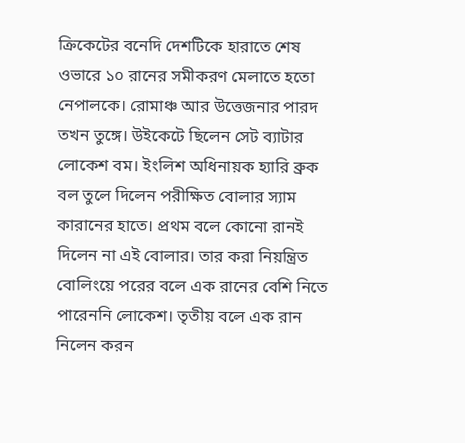ক্রিকেটের বনেদি দেশটিকে হারাতে শেষ ওভারে ১০ রানের সমীকরণ মেলাতে হতো নেপালকে। রোমাঞ্চ আর উত্তেজনার পারদ তখন তুঙ্গে। উইকেটে ছিলেন সেট ব্যাটার লোকেশ বম। ইংলিশ অধিনায়ক হ্যারি ব্রুক বল তুলে দিলেন পরীক্ষিত বোলার স্যাম কারানের হাতে। প্রথম বলে কোনো রানই দিলেন না এই বোলার। তার করা নিয়ন্ত্রিত বোলিংয়ে পরের বলে এক রানের বেশি নিতে পারেননি লোকেশ। তৃতীয় বলে এক রান নিলেন করন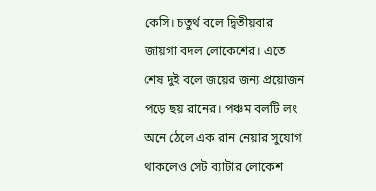কেসি। চতুর্থ বলে দ্বিতীয়বার জায়গা বদল লোকেশের। এতে শেষ দুই বলে জয়ের জন্য প্রয়োজন পড়ে ছয় রানের। পঞ্চম বলটি লং অনে ঠেলে এক রান নেয়ার সুযোগ থাকলেও সেট ব্যাটার লোকেশ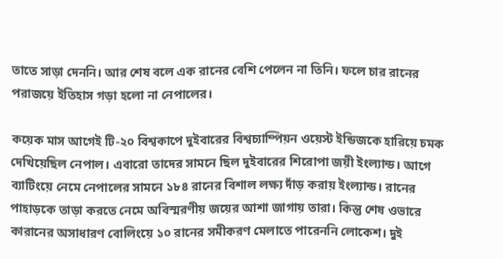তাতে সাড়া দেননি। আর শেষ বলে এক রানের বেশি পেলেন না তিনি। ফলে চার রানের পরাজয়ে ইতিহাস গড়া হলো না নেপালের।

কয়েক মাস আগেই টি-২০ বিশ্বকাপে দুইবারের বিশ্বচ্যাম্পিয়ন ওয়েস্ট ইন্ডিজকে হারিয়ে চমক দেখিয়েছিল নেপাল। এবারো তাদের সামনে ছিল দুইবারের শিরোপা জয়ী ইংল্যান্ড। আগে ব্যাটিংয়ে নেমে নেপালের সামনে ১৮৪ রানের বিশাল লক্ষ্য দাঁড় করায় ইংল্যান্ড। রানের পাহাড়কে তাড়া করতে নেমে অবিস্মরণীয় জয়ের আশা জাগায় তারা। কিন্তু শেষ ওভারে কারানের অসাধারণ বোলিংয়ে ১০ রানের সমীকরণ মেলাতে পারেননি লোকেশ। দুই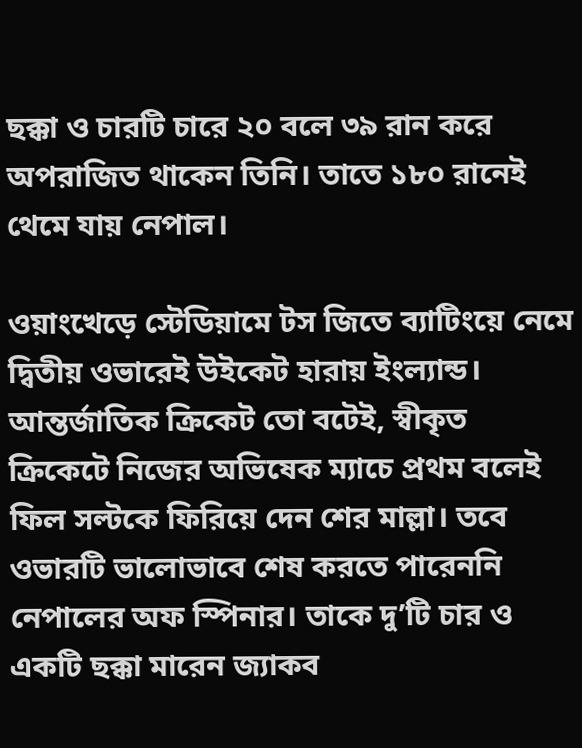ছক্কা ও চারটি চারে ২০ বলে ৩৯ রান করে অপরাজিত থাকেন তিনি। তাতে ১৮০ রানেই থেমে যায় নেপাল।

ওয়াংখেড়ে স্টেডিয়ামে টস জিতে ব্যাটিংয়ে নেমে দ্বিতীয় ওভারেই উইকেট হারায় ইংল্যান্ড। আন্তর্জাতিক ক্রিকেট তো বটেই, স্বীকৃত ক্রিকেটে নিজের অভিষেক ম্যাচে প্রথম বলেই ফিল সল্টকে ফিরিয়ে দেন শের মাল্লা। তবে ওভারটি ভালোভাবে শেষ করতে পারেননি নেপালের অফ স্পিনার। তাকে দু’টি চার ও একটি ছক্কা মারেন জ্যাকব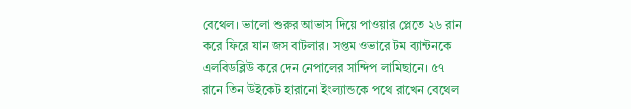বেথেল। ভালো শুরুর আভাস দিয়ে পাওয়ার প্লেতে ২৬ রান করে ফিরে যান জস বাটলার। সপ্তম ওভারে টম ব্যান্টনকে এলবিডব্লিউ করে দেন নেপালের সান্দিপ লামিছানে। ৫৭ রানে তিন উইকেট হারানো ইংল্যান্ডকে পথে রাখেন বেথেল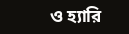ও হ্যারি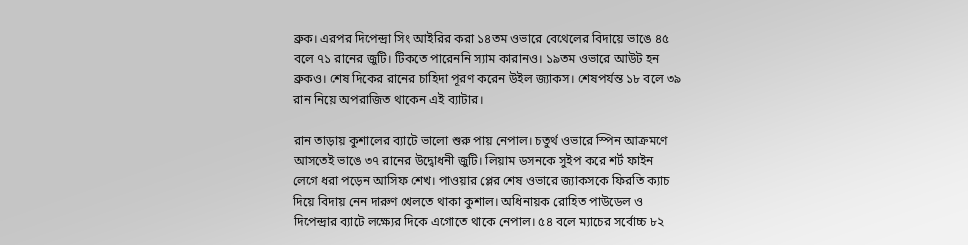ব্রুক। এরপর দিপেন্দ্রা সিং আইরির করা ১৪তম ওভারে বেথেলের বিদায়ে ভাঙে ৪৫ বলে ৭১ রানের জুটি। টিকতে পারেননি স্যাম কারানও। ১৯তম ওভারে আউট হন ব্রুকও। শেষ দিকের রানের চাহিদা পূরণ করেন উইল জ্যাকস। শেষপর্যন্ত ১৮ বলে ৩৯ রান নিয়ে অপরাজিত থাকেন এই ব্যাটার।

রান তাড়ায় কুশালের ব্যাটে ভালো শুরু পায় নেপাল। চতুর্থ ওভারে স্পিন আক্রমণে আসতেই ভাঙে ৩৭ রানের উদ্বোধনী জুটি। লিয়াম ডসনকে সুইপ করে শর্ট ফাইন লেগে ধরা পড়েন আসিফ শেখ। পাওয়ার প্লের শেষ ওভারে জ্যাকসকে ফিরতি ক্যাচ দিয়ে বিদায় নেন দারুণ খেলতে থাকা কুশাল। অধিনায়ক রোহিত পাউডেল ও দিপেন্দ্রার ব্যাটে লক্ষ্যের দিকে এগোতে থাকে নেপাল। ৫৪ বলে ম্যাচের সর্বোচ্চ ৮২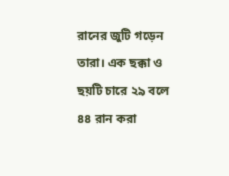রানের জুটি গড়েন তারা। এক ছক্কা ও ছয়টি চারে ২৯ বলে ৪৪ রান করা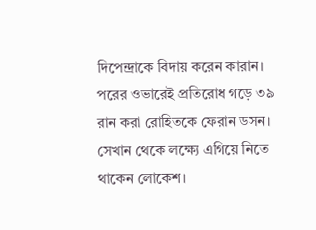দিপেন্দ্রাকে বিদায় করেন কারান। পরের ওভারেই প্রতিরোধ গড়ে ৩৯ রান করা রোহিতকে ফেরান ডসন। সেখান থেকে লক্ষ্যে এগিয়ে নিতে থাকেন লোকেশ।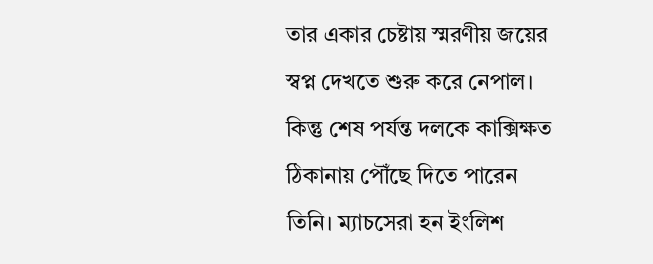তার একার চেষ্টায় স্মরণীয় জয়ের স্বপ্ন দেখতে শুরু করে নেপাল। কিন্তু শেষ পর্যন্ত দলকে কাক্সিক্ষত ঠিকানায় পৌঁছে দিতে পারেন তিনি। ম্যাচসেরা হন ইংলিশ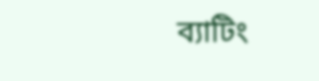ব্যাটিং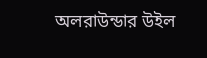অলরাউন্ডার উইল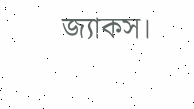জ্যাকস।